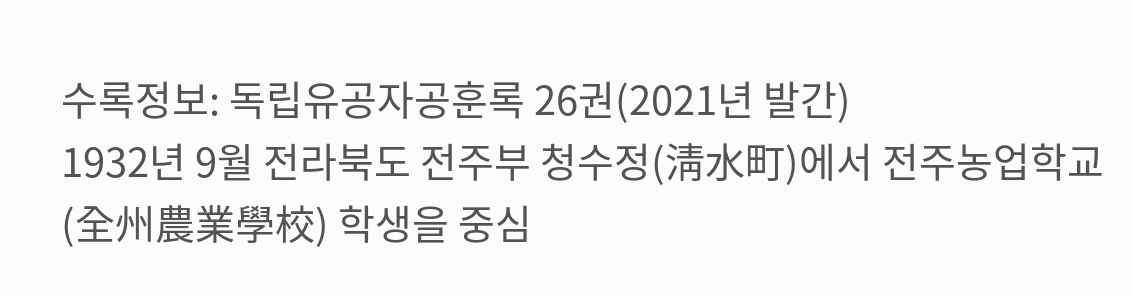수록정보: 독립유공자공훈록 26권(2021년 발간)
1932년 9월 전라북도 전주부 청수정(淸水町)에서 전주농업학교(全州農業學校) 학생을 중심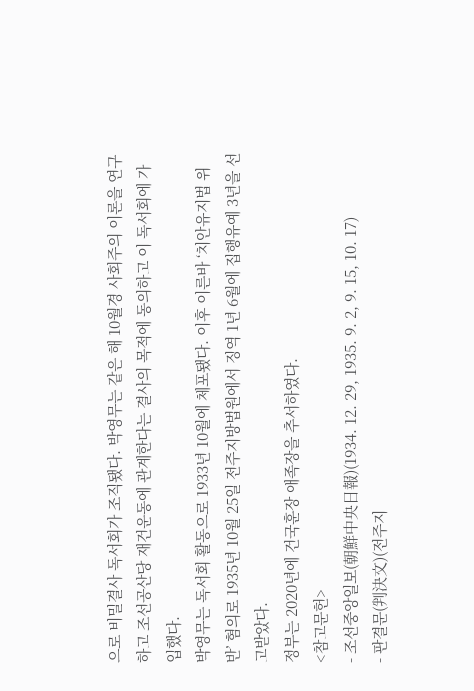으로 비밀결사 독서회가 조직됐다. 박영무는 같은 해 10월경 사회주의 이론을 연구하고 조선공산당 재건운동에 관계한다는 결사의 목적에 동의하고 이 독서회에 가입했다.
박영무는 독서회 활동으로 1933년 10월에 체포됐다. 이후 이른바 ‘치안유지법 위반’ 혐의로 1935년 10월 25일 전주지방법원에서 징역 1년 6월에 집행유예 3년을 선고받았다.
정부는 2020년에 건국훈장 애족장을 추서하였다.
<참고문헌>
- 조선중앙일보(朝鮮中央日報)(1934. 12. 29, 1935. 9. 2, 9. 15, 10. 17)
- 판결문(判決文)(전주지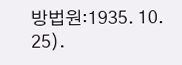방법원:1935. 10. 25).